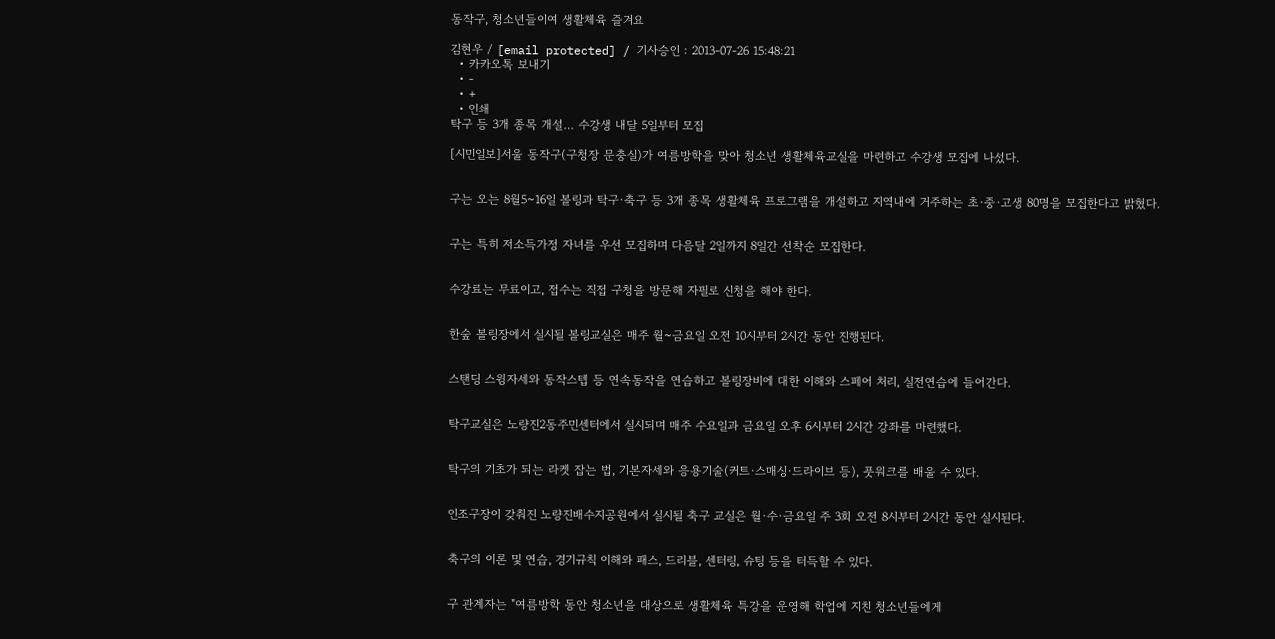동작구, 청소년들이여 생활체육 즐겨요

김현우 / [email protected] / 기사승인 : 2013-07-26 15:48:21
  • 카카오톡 보내기
  • -
  • +
  • 인쇄
탁구 등 3개 종목 개설… 수강생 내달 5일부터 모집

[시민일보]서울 동작구(구청장 문충실)가 여름방학을 맞아 청소년 생활체육교실을 마련하고 수강생 모집에 나섰다.


구는 오는 8월5~16일 볼링과 탁구·축구 등 3개 종목 생활체육 프로그램을 개설하고 지역내에 거주하는 초·중·고생 80명을 모집한다고 밝혔다.


구는 특히 저소득가정 자녀를 우선 모집하며 다음달 2일까지 8일간 선착순 모집한다.


수강료는 무료이고, 접수는 직접 구청을 방문해 자필로 신청을 해야 한다.


한숲 볼링장에서 실시될 볼링교실은 매주 월~금요일 오전 10시부터 2시간 동안 진행된다.


스탠딩 스윙자세와 동작스텝 등 연속동작을 연습하고 볼링장비에 대한 이해와 스페어 처리, 실전연습에 들어간다.


탁구교실은 노량진2동주민센터에서 실시되며 매주 수요일과 금요일 오후 6시부터 2시간 강좌를 마련했다.


탁구의 기초가 되는 라켓 잡는 법, 기본자세와 응용기술(커트·스매싱·드라이브 등), 풋워크를 배울 수 있다.


인조구장이 갖춰진 노량진배수지공원에서 실시될 축구 교실은 월·수·금요일 주 3회 오전 8시부터 2시간 동안 실시된다.


축구의 이론 및 연습, 경기규칙 이해와 패스, 드리블, 센터링, 슈팅 등을 터득할 수 있다.


구 관계자는 "여름방학 동안 청소년을 대상으로 생활체육 특강을 운영해 학업에 지친 청소년들에게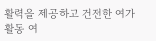활력을 제공하고 건전한 여가활동 여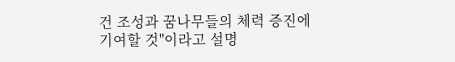건 조성과 꿈나무들의 체력 증진에 기여할 것"이라고 설명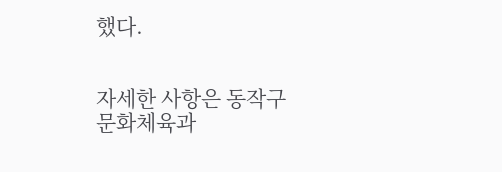했다.


자세한 사항은 동작구 문화체육과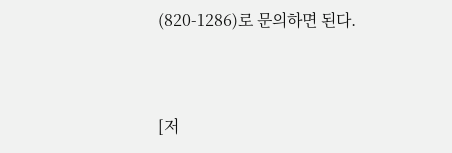(820-1286)로 문의하면 된다.


[저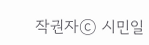작권자ⓒ 시민일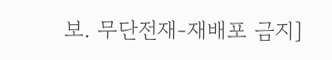보. 무단전재-재배포 금지]